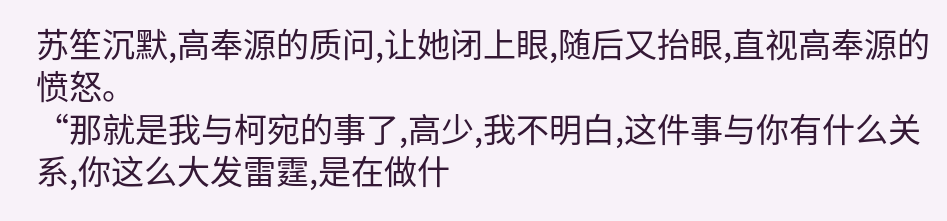苏笙沉默,高奉源的质问,让她闭上眼,随后又抬眼,直视高奉源的愤怒。
“那就是我与柯宛的事了,高少,我不明白,这件事与你有什么关系,你这么大发雷霆,是在做什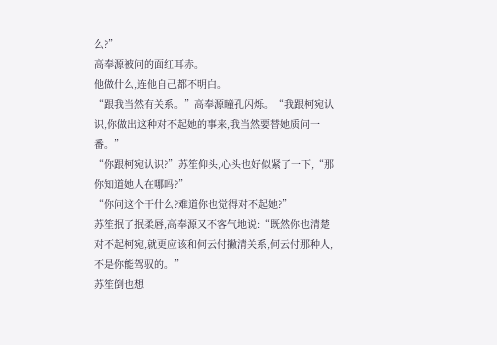么?”
高奉源被问的面红耳赤。
他做什么,连他自己都不明白。
“跟我当然有关系。”高奉源瞳孔闪烁。“我跟柯宛认识,你做出这种对不起她的事来,我当然要替她质问一番。”
“你跟柯宛认识?”苏笙仰头,心头也好似紧了一下,“那你知道她人在哪吗?”
“你问这个干什么?难道你也觉得对不起她?”
苏笙抿了抿柔唇,高奉源又不客气地说:“既然你也清楚对不起柯宛,就更应该和何云付撇清关系,何云付那种人,不是你能驾驭的。”
苏笙倒也想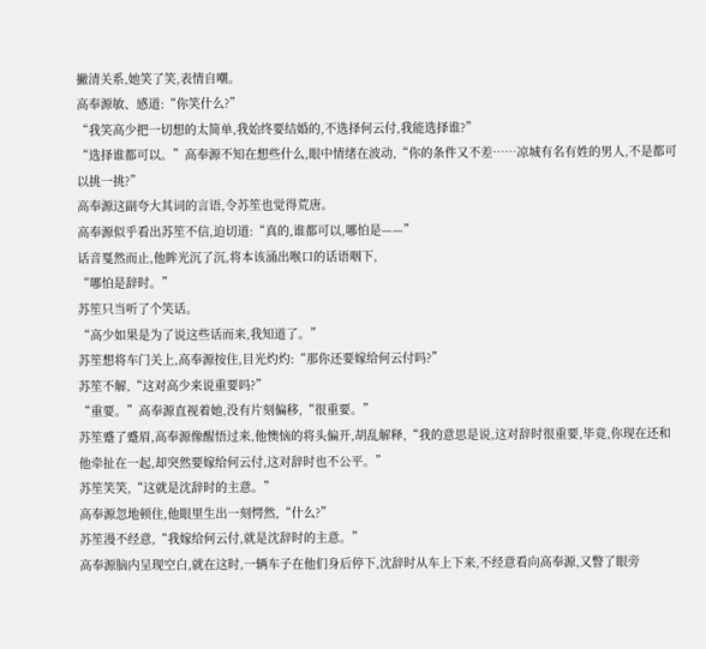撇清关系,她笑了笑,表情自嘲。
高奉源敏、感道:“你笑什么?”
“我笑高少把一切想的太简单,我始终要结婚的,不选择何云付,我能选择谁?”
“选择谁都可以。”高奉源不知在想些什么,眼中情绪在波动,“你的条件又不差……凉城有名有姓的男人,不是都可以挑一挑?”
高奉源这副夸大其词的言语,令苏笙也觉得荒唐。
高奉源似乎看出苏笙不信,迫切道:“真的,谁都可以,哪怕是——”
话音戛然而止,他眸光沉了沉,将本该涌出喉口的话语咽下,
“哪怕是辞时。”
苏笙只当听了个笑话。
“高少如果是为了说这些话而来,我知道了。”
苏笙想将车门关上,高奉源按住,目光灼灼:“那你还要嫁给何云付吗?”
苏笙不解,“这对高少来说重要吗?”
“重要。”高奉源直视着她,没有片刻偏移,“很重要。”
苏笙蹙了蹙眉,高奉源像醒悟过来,他懊恼的将头偏开,胡乱解释,“我的意思是说,这对辞时很重要,毕竟,你现在还和他牵扯在一起,却突然要嫁给何云付,这对辞时也不公平。”
苏笙笑笑,“这就是沈辞时的主意。”
高奉源忽地顿住,他眼里生出一刻愕然,“什么?”
苏笙漫不经意,“我嫁给何云付,就是沈辞时的主意。”
高奉源脑内呈现空白,就在这时,一辆车子在他们身后停下,沈辞时从车上下来,不经意看向高奉源,又瞥了眼旁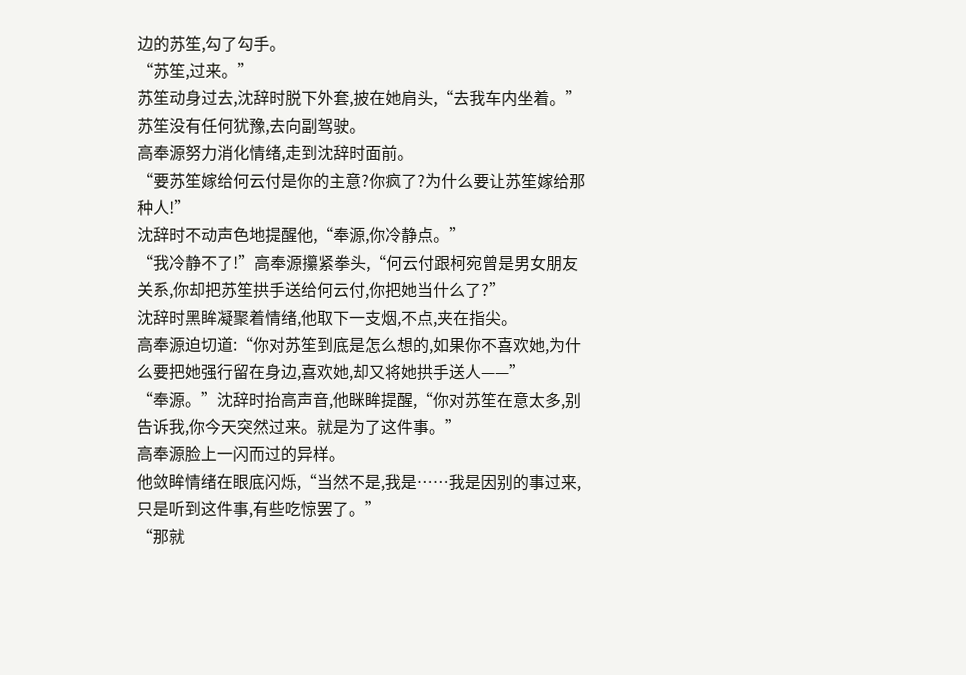边的苏笙,勾了勾手。
“苏笙,过来。”
苏笙动身过去,沈辞时脱下外套,披在她肩头,“去我车内坐着。”
苏笙没有任何犹豫,去向副驾驶。
高奉源努力消化情绪,走到沈辞时面前。
“要苏笙嫁给何云付是你的主意?你疯了?为什么要让苏笙嫁给那种人!”
沈辞时不动声色地提醒他,“奉源,你冷静点。”
“我冷静不了!”高奉源攥紧拳头,“何云付跟柯宛曾是男女朋友关系,你却把苏笙拱手送给何云付,你把她当什么了?”
沈辞时黑眸凝聚着情绪,他取下一支烟,不点,夹在指尖。
高奉源迫切道:“你对苏笙到底是怎么想的,如果你不喜欢她,为什么要把她强行留在身边,喜欢她,却又将她拱手送人——”
“奉源。”沈辞时抬高声音,他眯眸提醒,“你对苏笙在意太多,别告诉我,你今天突然过来。就是为了这件事。”
高奉源脸上一闪而过的异样。
他敛眸情绪在眼底闪烁,“当然不是,我是……我是因别的事过来,只是听到这件事,有些吃惊罢了。”
“那就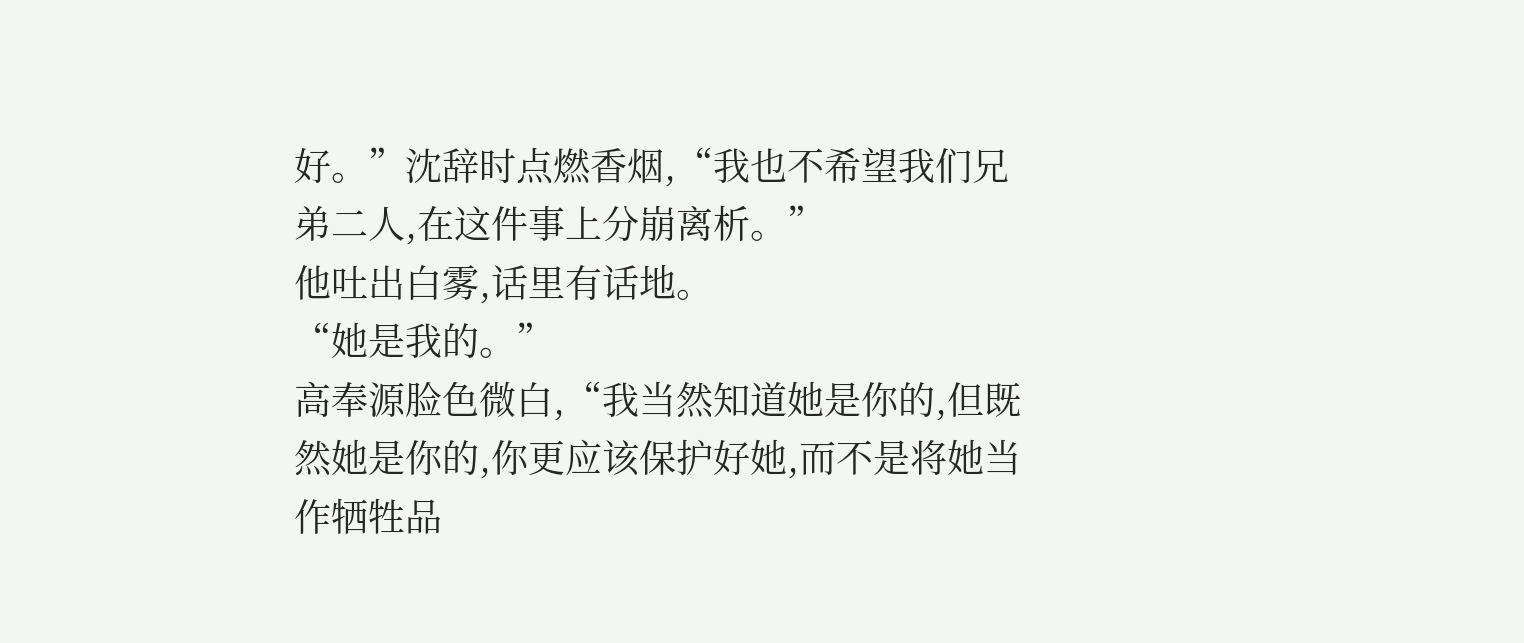好。”沈辞时点燃香烟,“我也不希望我们兄弟二人,在这件事上分崩离析。”
他吐出白雾,话里有话地。
“她是我的。”
高奉源脸色微白,“我当然知道她是你的,但既然她是你的,你更应该保护好她,而不是将她当作牺牲品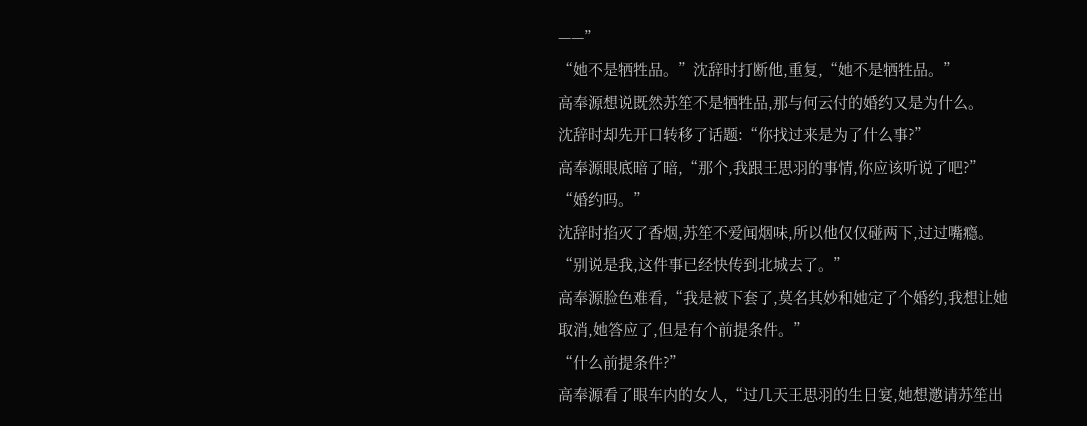——”
“她不是牺牲品。”沈辞时打断他,重复,“她不是牺牲品。”
高奉源想说既然苏笙不是牺牲品,那与何云付的婚约又是为什么。
沈辞时却先开口转移了话题:“你找过来是为了什么事?”
高奉源眼底暗了暗,“那个,我跟王思羽的事情,你应该听说了吧?”
“婚约吗。”
沈辞时掐灭了香烟,苏笙不爱闻烟味,所以他仅仅碰两下,过过嘴瘾。
“别说是我,这件事已经快传到北城去了。”
高奉源脸色难看,“我是被下套了,莫名其妙和她定了个婚约,我想让她取消,她答应了,但是有个前提条件。”
“什么前提条件?”
高奉源看了眼车内的女人,“过几天王思羽的生日宴,她想邀请苏笙出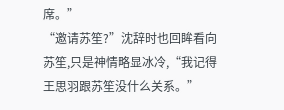席。”
“邀请苏笙?”沈辞时也回眸看向苏笙,只是神情略显冰冷,“我记得王思羽跟苏笙没什么关系。”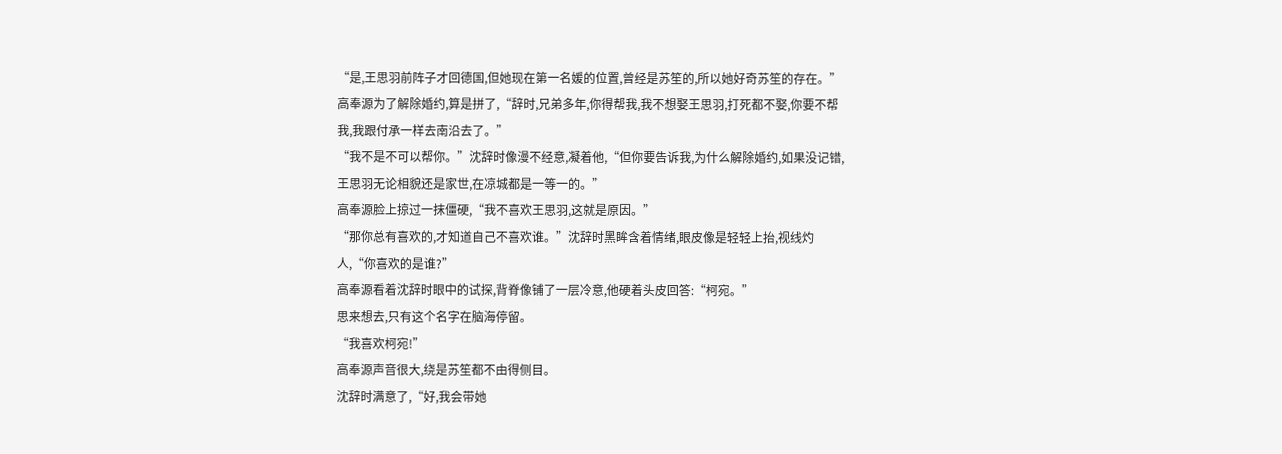“是,王思羽前阵子才回德国,但她现在第一名媛的位置,曾经是苏笙的,所以她好奇苏笙的存在。”
高奉源为了解除婚约,算是拼了,“辞时,兄弟多年,你得帮我,我不想娶王思羽,打死都不娶,你要不帮我,我跟付承一样去南沿去了。”
“我不是不可以帮你。”沈辞时像漫不经意,凝着他,“但你要告诉我,为什么解除婚约,如果没记错,王思羽无论相貌还是家世,在凉城都是一等一的。”
高奉源脸上掠过一抹僵硬,“我不喜欢王思羽,这就是原因。”
“那你总有喜欢的,才知道自己不喜欢谁。”沈辞时黑眸含着情绪,眼皮像是轻轻上抬,视线灼人,“你喜欢的是谁?”
高奉源看着沈辞时眼中的试探,背脊像铺了一层冷意,他硬着头皮回答:“柯宛。”
思来想去,只有这个名字在脑海停留。
“我喜欢柯宛!”
高奉源声音很大,绕是苏笙都不由得侧目。
沈辞时满意了,“好,我会带她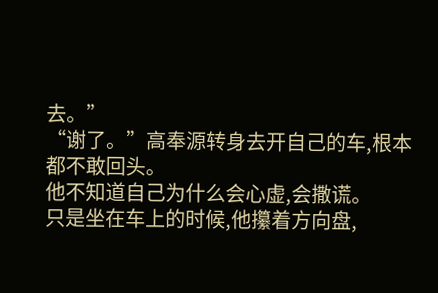去。”
“谢了。”高奉源转身去开自己的车,根本都不敢回头。
他不知道自己为什么会心虚,会撒谎。
只是坐在车上的时候,他攥着方向盘,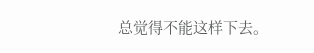总觉得不能这样下去。